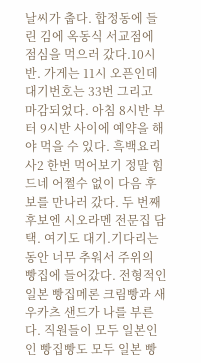날씨가 춥다. 합정동에 들린 김에 옥동식 서교점에 점심을 먹으러 갔다.10시 반. 가게는 11시 오픈인데대기번호는 33번 그리고 마감되었다. 아침 8시반 부터 9시반 사이에 예약을 해야 먹을 수 있다. 흑백요리사2 한번 먹어보기 정말 힘드네 어쩔수 없이 다음 후보를 만나러 갔다. 두 번째 후보엔 시오라멘 전문집 담택. 여기도 대기.기다리는 동안 너무 추워서 주위의 빵집에 들어갔다. 전형적인 일본 빵집메론 크림빵과 새우카츠 샌드가 나를 부른다. 직원들이 모두 일본인인 빵집빵도 모두 일본 빵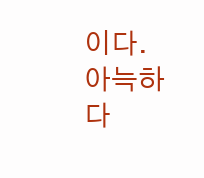이다. 아늑하다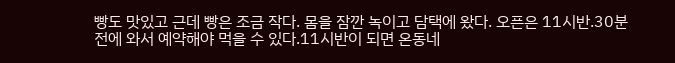빵도 맛있고 근데 빵은 조금 작다. 몸을 잠깐 녹이고 담택에 왔다. 오픈은 11시반.30분 전에 와서 예약해야 먹을 수 있다.11시반이 되면 온동네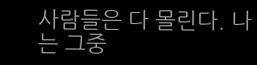사람들은 다 몰린다. 나는 그중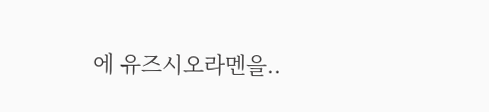에 유즈시오라멘을..